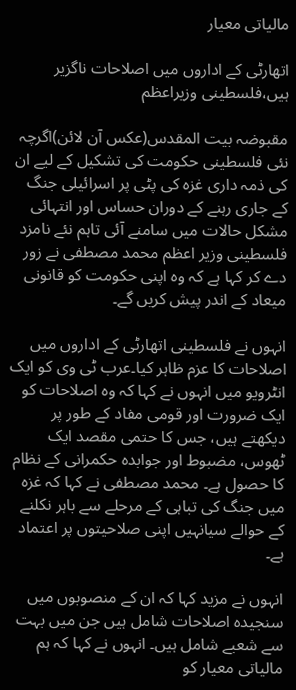مالیاتی معیار

اتھارٹی کے اداروں میں اصلاحات ناگزیر ہیں،فلسطینی وزیراعظم

مقبوضہ بیت المقدس(عکس آن لائن)اگرچہ نئی فلسطینی حکومت کی تشکیل کے لیے ان کی ذمہ داری غزہ کی پٹی پر اسرائیلی جنگ کے جاری رہنے کے دوران حساس اور انتہائی مشکل حالات میں سامنے آئی تاہم نئے نامزد فلسطینی وزیر اعظم محمد مصطفی نے زور دے کر کہا ہے کہ وہ اپنی حکومت کو قانونی میعاد کے اندر پیش کریں گے۔

انہوں نے فلسطینی اتھارٹی کے اداروں میں اصلاحات کا عزم ظاہر کیا۔عرب ٹی وی کو ایک انٹرویو میں انہوں نے کہا کہ وہ اصلاحات کو ایک ضرورت اور قومی مفاد کے طور پر دیکھتے ہیں، جس کا حتمی مقصد ایک ٹھوس، مضبوط اور جوابدہ حکمرانی کے نظام کا حصول ہے۔ محمد مصطفی نے کہا کہ غزہ میں جنگ کی تباہی کے مرحلے سے باہر نکلنے کے حوالے سیانہیں اپنی صلاحیتوں پر اعتماد ہے۔

انہوں نے مزید کہا کہ ان کے منصوبوں میں سنجیدہ اصلاحات شامل ہیں جن میں بہت سے شعبے شامل ہیں۔ انہوں نے کہا کہ ہم مالیاتی معیار کو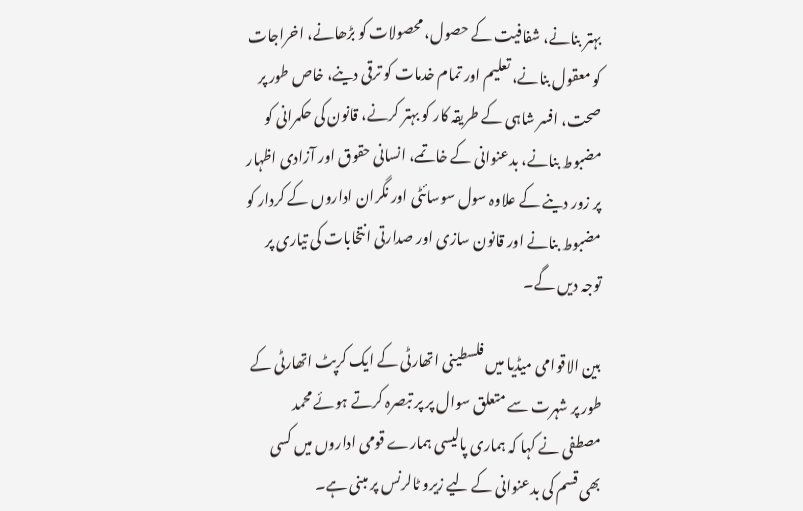بہتر بنانے، شفافیت کے حصول، محصولات کو بڑھانے، اخراجات کو معقول بنانے، تعلیم اور تمام خدمات کو ترقی دینے، خاص طور پر صحت، افسر شاہی کے طریقہ کار کو بہتر کرنے، قانون کی حکمرانی کو مضبوط بنانے، بدعنوانی کے خاتمے، انسانی حقوق اور آزادی اظہار پر زور دینے کے علاوہ سول سوسائٹی اور نگران اداروں کے کردار کو مضبوط بنانے اور قانون سازی اور صدارتی انتخابات کی تیاری پر توجہ دیں گے۔

بین الاقوامی میڈیا میں فلسطینی اتھارٹی کے ایک کرپٹ اتھارٹی کے طور پر شہرت سے متعلق سوال پر پر تبصرہ کرتے ہوئے محمد مصطفی نے کہا کہ ہماری پالیسی ہمارے قومی اداروں میں کسی بھی قسم کی بدعنوانی کے لیے زیرو ٹالرنس پر مبنی ہے۔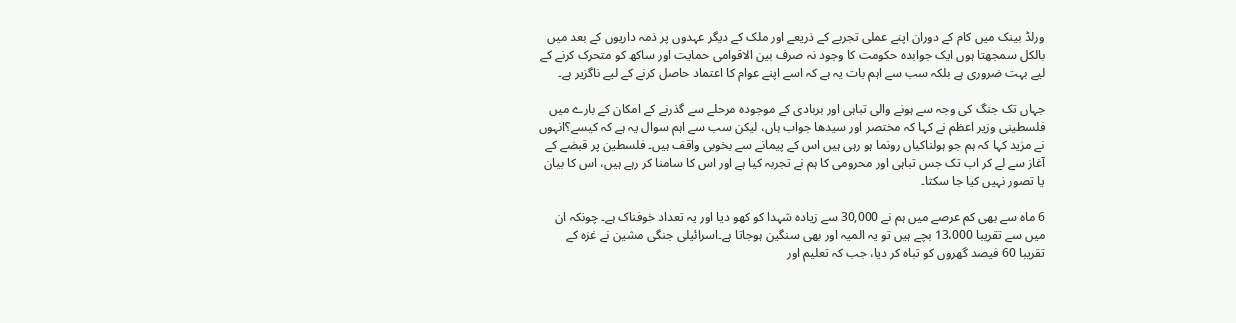ورلڈ بینک میں کام کے دوران اپنے عملی تجربے کے ذریعے اور ملک کے دیگر عہدوں پر ذمہ داریوں کے بعد میں بالکل سمجھتا ہوں ایک جوابدہ حکومت کا وجود نہ صرف بین الاقوامی حمایت اور ساکھ کو متحرک کرنے کے لیے بہت ضروری ہے بلکہ سب سے اہم بات یہ ہے کہ اسے اپنے عوام کا اعتماد حاصل کرنے کے لیے ناگزیر ہے۔

جہاں تک جنگ کی وجہ سے ہونے والی تباہی اور بربادی کے موجودہ مرحلے سے گذرنے کے امکان کے بارے میں فلسطینی وزیر اعظم نے کہا کہ مختصر اور سیدھا جواب ہاں، لیکن سب سے اہم سوال یہ ہے کہ کیسے؟انہوں نے مزید کہا کہ ہم جو ہولناکیاں رونما ہو رہی ہیں اس کے پیمانے سے بخوبی واقف ہیں۔ فلسطین پر قبضے کے آغاز سے لے کر اب تک جس تباہی اور محرومی کا ہم نے تجربہ کیا ہے اور اس کا سامنا کر رہے ہیں، اس کا بیان یا تصور نہیں کیا جا سکتا۔

6 ماہ سے بھی کم عرصے میں ہم نے 30,000 سے زیادہ شہدا کو کھو دیا اور یہ تعداد خوفناک ہے۔ چونکہ ان میں سے تقریبا 13،000 بچے ہیں تو یہ المیہ اور بھی سنگین ہوجاتا ہے۔اسرائیلی جنگی مشین نے غزہ کے تقریبا 60 فیصد گھروں کو تباہ کر دیا، جب کہ تعلیم اور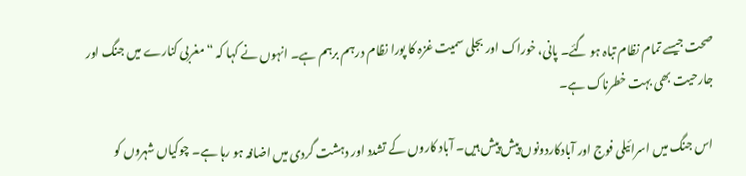صحت جیسے تمام نظام تباہ ہو گئے۔ پانی، خوراک اور بجلی سمیت غزہ کا پورا نظام درہم برہم ہے۔ انہوں نے کہا کہ “مغربی کنارے میں جنگ اور جارحیت بھی بہت خطرناک ہے۔

اس جنگ میں اسرائیلی فوج اور آبادکاردونوں پیش پیش ہیں۔ آباد کاروں کے تشدد اور دہشت گردی میں اضافہ ہو رہا ہے۔ چوکیاں شہروں کو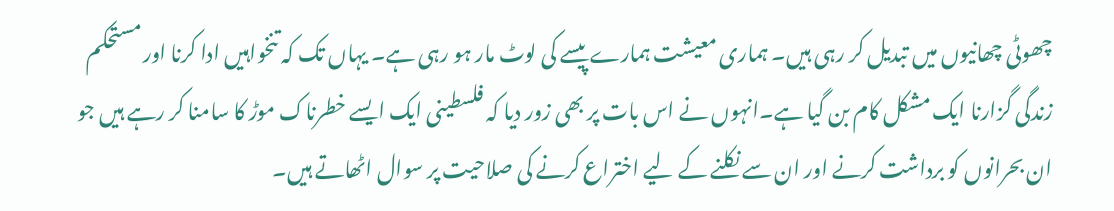چھوٹی چھانیوں میں تبدیل کر رہی ہیں۔ ہماری معیشت ہمارے پیسے کی لوٹ مار ہو رہی ہے۔ یہاں تک کہ تنخواہیں ادا کرنا اور مستحکم زندگی گزارنا ایک مشکل کام بن گیا ہے۔انہوں نے اس بات پر بھی زور دیا کہ فلسطینی ایک ایسے خطرناک موڑ کا سامنا کر رہے ہیں جو ان بحرانوں کو برداشت کرنے اور ان سے نکلنے کے لیے اختراع کرنے کی صلاحیت پر سوال اٹھاتے ہیں۔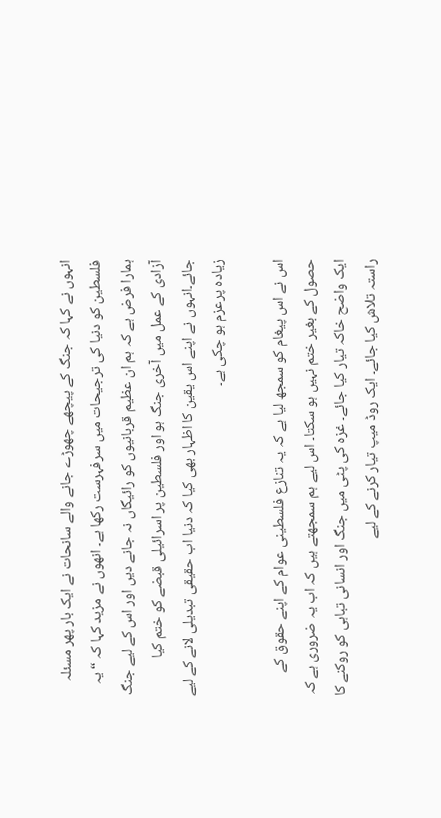انہوں نے کہا کہ جنگ کے پیچھے چھوڑے جانے والے سانحات نے ایک بار پھر مسئلہ فلسطین کو دنیا کی ترجیحات میں سرفہرست رکھا ہے۔ انھوں نے مزید کہا کہ “یہ ہمارا فرض ہے کہ ہم ان عظیم قربانیوں کو رائیگاں نہ جانے دیں اور اس کے لیے جنگ آزادی کے عمل میں آخری جنگ ہو اور فلسطین پر اسرائیلی قبضے کو ختم کیا جائے۔انہوں نے اپنے اس یقین کا اظہار بھی کیا کہ دنیا اب حقیقی تبدیلی لانے کے لیے زیادہ پرعزم ہو چکی ہے۔

اس نے اس پیغام کو سمجھ لیا ہے کہ یہ تنازع فلسطینی عوام کے اپنے حقوق کے حصول کے بغیر ختم نہیں ہو سکتا۔ اس لیے ہم سمجھتے ہیں کہ اب یہ ضروری ہے کہ ایک واضح خاکہ تیار کیا جائے۔ غزہ کی پٹی میں جنگ اور انسانی تباہی کو روکنے کا راستہ تلاش کیا جائے۔ ایک روڈ میپ تیار کرنے کے لیے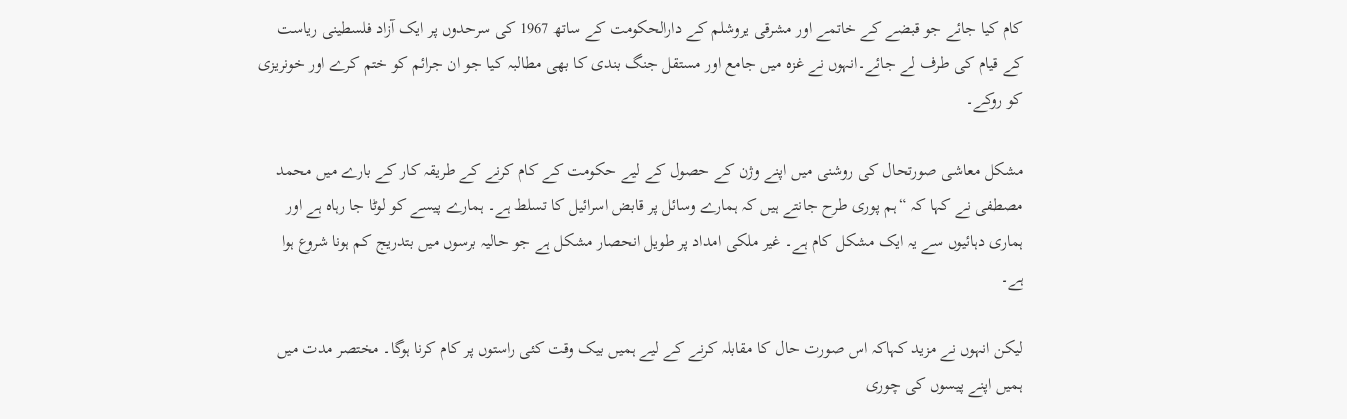کام کیا جائے جو قبضے کے خاتمے اور مشرقی یروشلم کے دارالحکومت کے ساتھ 1967 کی سرحدوں پر ایک آزاد فلسطینی ریاست کے قیام کی طرف لے جائے۔انہوں نے غزہ میں جامع اور مستقل جنگ بندی کا بھی مطالبہ کیا جو ان جرائم کو ختم کرے اور خونریزی کو روکے۔

مشکل معاشی صورتحال کی روشنی میں اپنے وژن کے حصول کے لیے حکومت کے کام کرنے کے طریقہ کار کے بارے میں محمد مصطفی نے کہا کہ “ہم پوری طرح جانتے ہیں کہ ہمارے وسائل پر قابض اسرائیل کا تسلط ہے۔ ہمارے پیسے کو لوٹا جا رہاہ ہے اور ہماری دہائیوں سے یہ ایک مشکل کام ہے۔ غیر ملکی امداد پر طویل انحصار مشکل ہے جو حالیہ برسوں میں بتدریج کم ہونا شروع ہوا ہے۔

لیکن انہوں نے مزید کہاکہ اس صورت حال کا مقابلہ کرنے کے لیے ہمیں بیک وقت کئی راستوں پر کام کرنا ہوگا۔ مختصر مدت میں ہمیں اپنے پیسوں کی چوری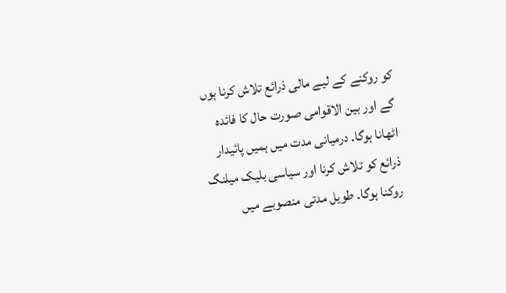کو روکنے کے لیے مالی ذرائع تلاش کرنا ہوں گے اور بین الاقوامی صورت حال کا فائدہ اٹھانا ہوگا۔ درمیانی مدت میں ہمیں پائیدار ذرائع کو تلاش کرنا اور سیاسی بلیک میلنگ روکنا ہوگا۔ طویل مدتی منصوبے میں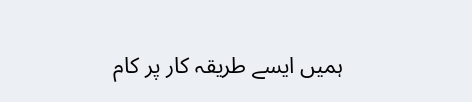ہمیں ایسے طریقہ کار پر کام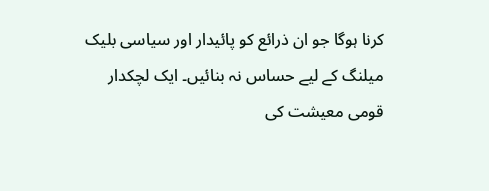کرنا ہوگا جو ان ذرائع کو پائیدار اور سیاسی بلیک میلنگ کے لیے حساس نہ بنائیں۔ ایک لچکدار قومی معیشت کی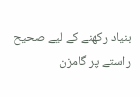بنیاد رکھنے کے لیے صحیح راستے پر گامزن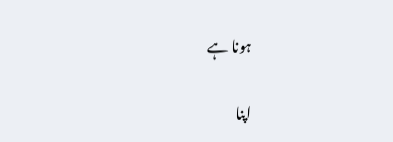ہونا ہے

اپنا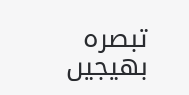تبصرہ بھیجیں